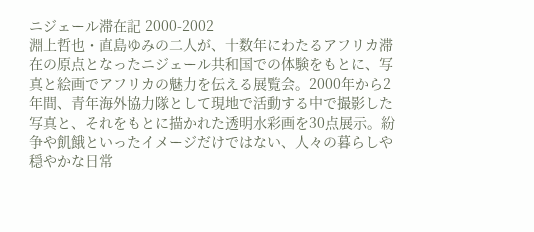ニジェール滞在記 2000-2002
淵上哲也・直島ゆみの二人が、十数年にわたるアフリカ滞在の原点となったニジェール共和国での体験をもとに、写真と絵画でアフリカの魅力を伝える展覧会。2000年から2年間、青年海外協力隊として現地で活動する中で撮影した写真と、それをもとに描かれた透明水彩画を30点展示。紛争や飢餓といったイメージだけではない、人々の暮らしや穏やかな日常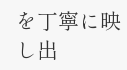を丁寧に映し出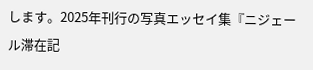します。2025年刊行の写真エッセイ集『ニジェール滞在記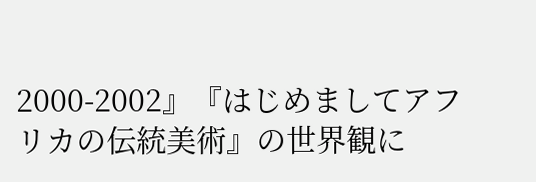2000-2002』『はじめましてアフリカの伝統美術』の世界観に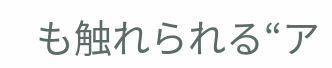も触れられる“ア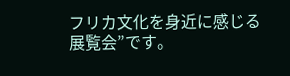フリカ文化を身近に感じる展覧会”です。